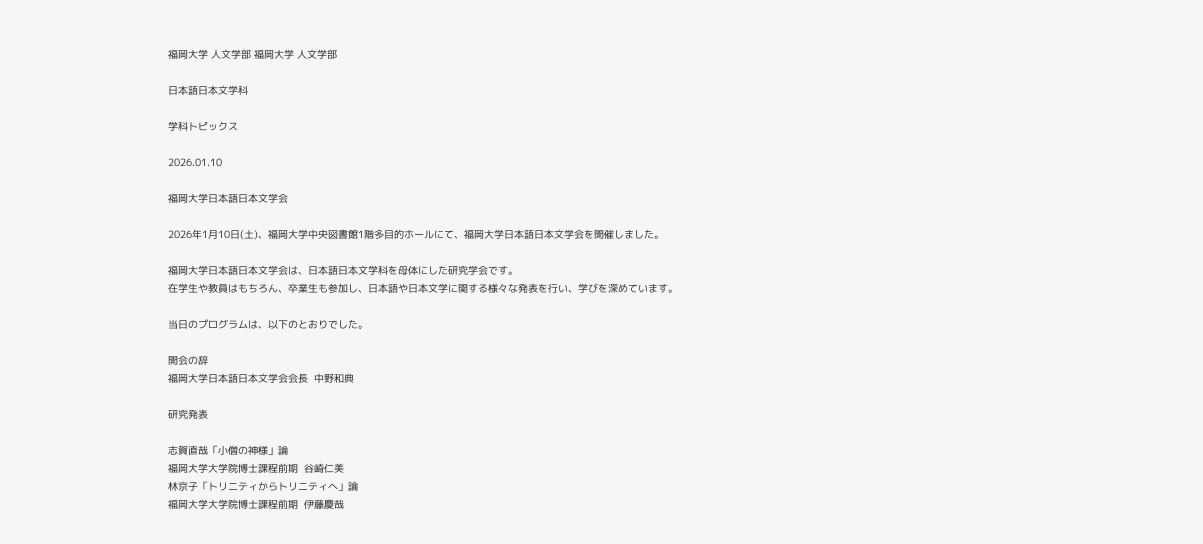福岡大学 人文学部 福岡大学 人文学部

日本語日本文学科

学科トピックス

2026.01.10

福岡大学日本語日本文学会

2026年1月10日(土)、福岡大学中央図書館1階多目的ホールにて、福岡大学日本語日本文学会を開催しました。

福岡大学日本語日本文学会は、日本語日本文学科を母体にした研究学会です。
在学生や教員はもちろん、卒業生も参加し、日本語や日本文学に関する様々な発表を行い、学びを深めています。

当日のプログラムは、以下のとおりでした。

開会の辞
福岡⼤学⽇本語⽇本⽂学会会⻑  中野和典

研究発表

志賀直哉「⼩僧の神様」論
福岡⼤学⼤学院博⼠課程前期  ⾕崎仁美
林京⼦「トリニティからトリニティへ」論
福岡⼤学⼤学院博⼠課程前期  伊藤慶哉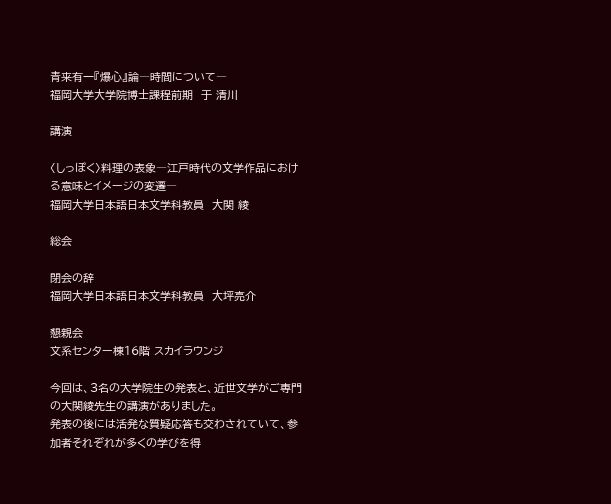⻘来有⼀『爆⼼』論―時間について―
福岡⼤学⼤学院博⼠課程前期  于 清川

講演

〈しっぽく〉料理の表象―江⼾時代の⽂学作品における意味とイメージの変遷―
福岡⼤学⽇本語⽇本⽂学科教員  ⼤関 綾

総会

閉会の辞
福岡⼤学⽇本語⽇本⽂学科教員  ⼤坪亮介

懇親会
文系センター棟16階 スカイラウンジ

今回は、3名の大学院生の発表と、近世文学がご専門の大関綾先生の講演がありました。
発表の後には活発な質疑応答も交わされていて、参加者それぞれが多くの学びを得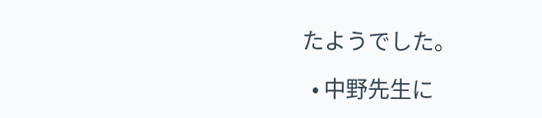たようでした。

  • 中野先生に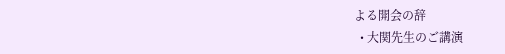よる開会の辞
  • 大関先生のご講演